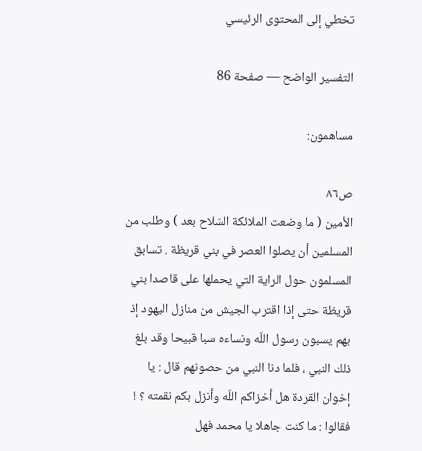تخطي إلى المحتوى الرئيسي

التفسير الواضح — صفحة 86

مساهمون:

ص٨٦
الأمين ( ما وضعت الملائكة السّلاح بعد ) وطلب من المسلمين أن يصلوا العصر في بني قريظة . تسابق المسلمون حول الراية التي يحملها على قاصدا بني قريظة حتى إذا اقترب الجيش من منازل اليهود إذ بهم يسبون رسول اللّه ونساءه سبا قبيحا وقد بلغ ذلك النبي ، فلما دنا النبي من حصونهم قال : يا إخوان القردة هل أخزاكم اللّه وأنزل بكم نقمته ؟ ! فقالوا : ما كنت جاهلا يا محمد فهل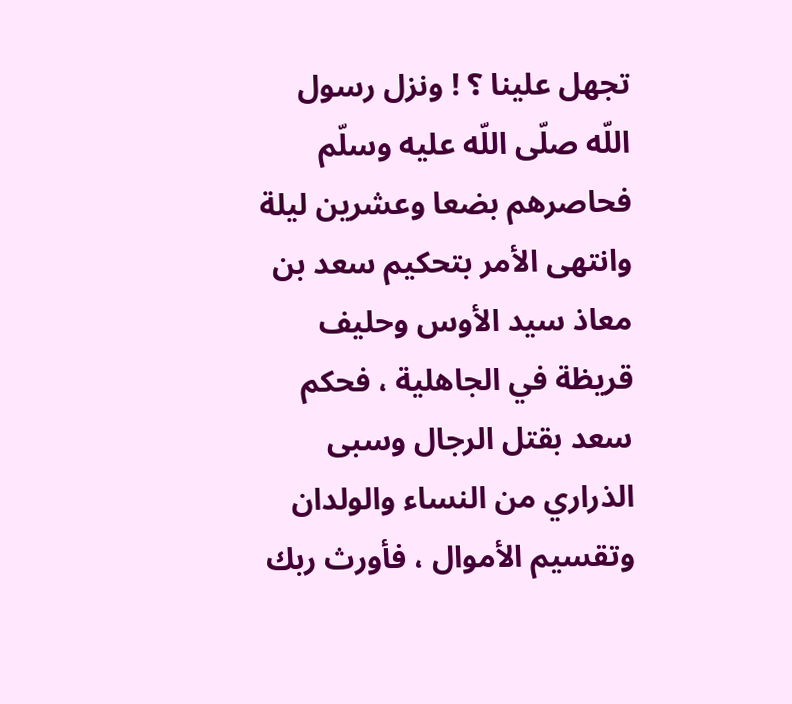تجهل علينا ؟ ! ونزل رسول اللّه صلّى اللّه عليه وسلّم فحاصرهم بضعا وعشرين ليلة وانتهى الأمر بتحكيم سعد بن معاذ سيد الأوس وحليف قريظة في الجاهلية ، فحكم سعد بقتل الرجال وسبى الذراري من النساء والولدان وتقسيم الأموال ، فأورث ربك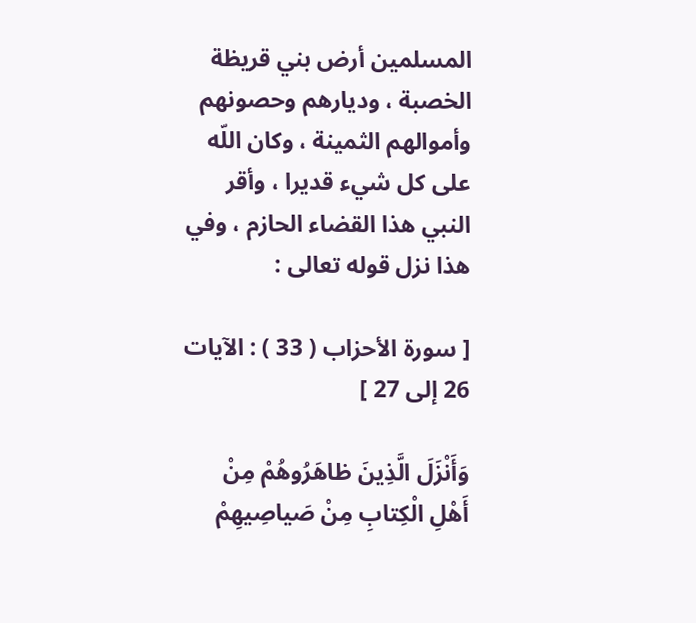المسلمين أرض بني قريظة الخصبة ، وديارهم وحصونهم وأموالهم الثمينة ، وكان اللّه على كل شيء قديرا ، وأقر النبي هذا القضاء الحازم ، وفي هذا نزل قوله تعالى :

[ سورة الأحزاب ( 33 ) : الآيات 26 إلى 27 ]

وَأَنْزَلَ الَّذِينَ ظاهَرُوهُمْ مِنْ أَهْلِ الْكِتابِ مِنْ صَياصِيهِمْ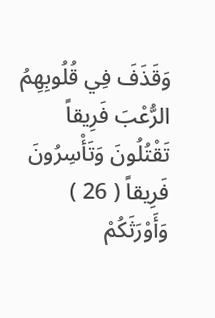وَقَذَفَ فِي قُلُوبِهِمُ الرُّعْبَ فَرِيقاً تَقْتُلُونَ وَتَأْسِرُونَ فَرِيقاً ( 26 ) وَأَوْرَثَكُمْ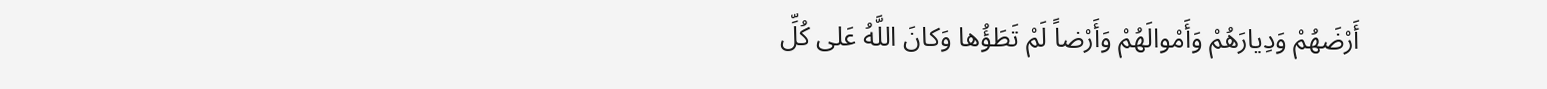أَرْضَهُمْ وَدِيارَهُمْ وَأَمْوالَهُمْ وَأَرْضاً لَمْ تَطَؤُها وَكانَ اللَّهُ عَلى كُلِّ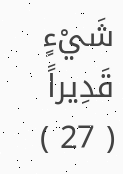شَيْءٍ قَدِيراً ( 27 )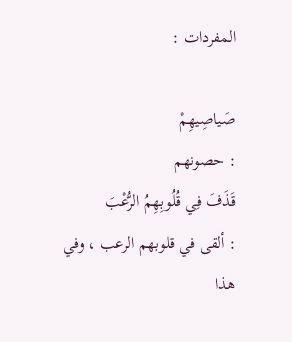المفردات :

صَياصِيهِمْ
: حصونهم
قَذَفَ فِي قُلُوبِهِمُ الرُّعْبَ
: ألقى في قلوبهم الرعب ، وفي هذا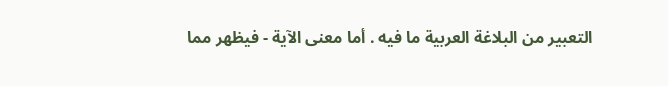التعبير من البلاغة العربية ما فيه . أما معنى الآية - فيظهر مما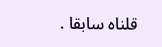قلناه سابقا .